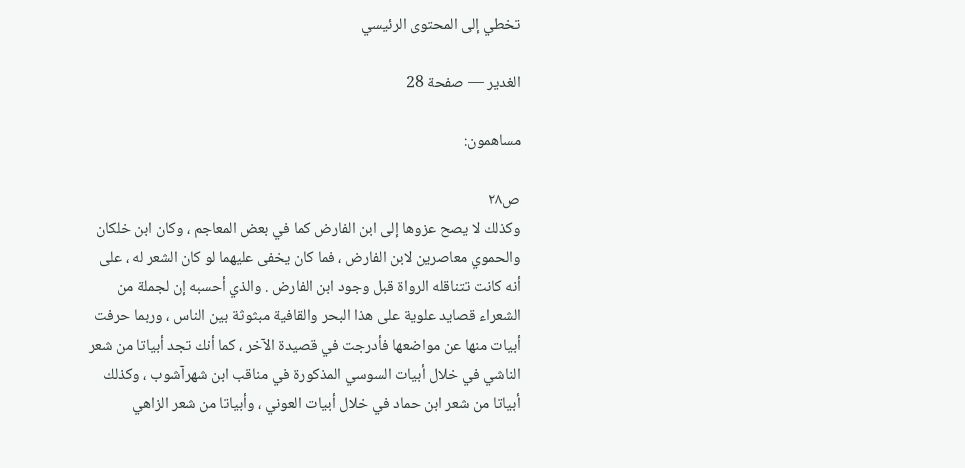تخطي إلى المحتوى الرئيسي

الغدير — صفحة 28

مساهمون:

ص٢٨
وكذلك لا يصح عزوها إلى ابن الفارض كما في بعض المعاجم ، وكان ابن خلكان والحموي معاصرين لابن الفارض ، فما كان يخفى عليهما لو كان الشعر له ، على أنه كانت تتناقله الرواة قبل وجود ابن الفارض . والذي أحسبه إن لجملة من الشعراء قصايد علوية على هذا البحر والقافية مبثوثة بين الناس ، وربما حرفت أبيات منها عن مواضعها فأدرجت في قصيدة الآخر ، كما أنك تجد أبياتا من شعر الناشي في خلال أبيات السوسي المذكورة في مناقب ابن شهرآشوب ، وكذلك أبياتا من شعر ابن حماد في خلال أبيات العوني ، وأبياتا من شعر الزاهي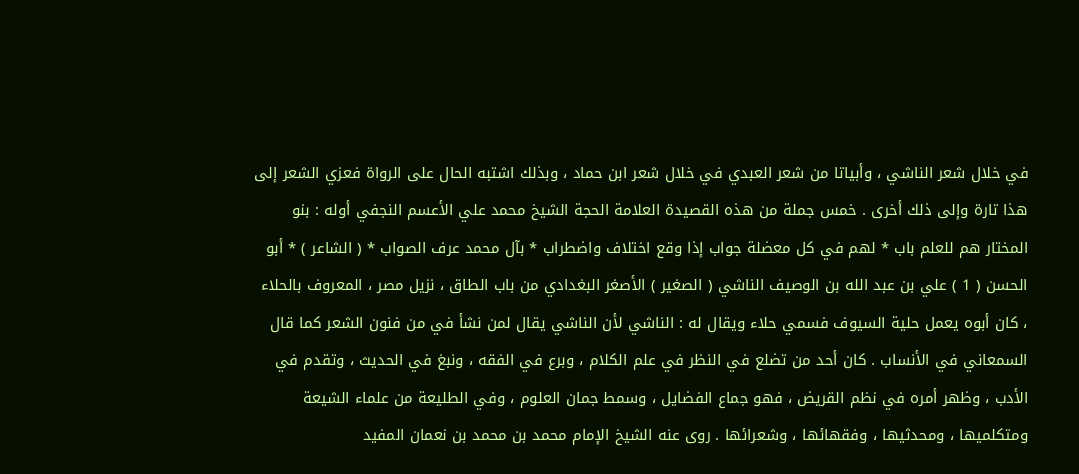في خلال شعر الناشي ، وأبياتا من شعر العبدي في خلال شعر ابن حماد ، وبذلك اشتبه الحال على الرواة فعزي الشعر إلى هذا تارة وإلى ذلك أخرى . خمس جملة من هذه القصيدة العلامة الحجة الشيخ محمد علي الأعسم النجفي أوله : بنو المختار هم للعلم باب * لهم في كل معضلة جواب إذا وقع اختلاف واضطراب * بآل محمد عرف الصواب * ( الشاعر ) * أبو الحسن ( 1 ) علي بن عبد الله بن الوصيف الناشي ( الصغير ) الأصغر البغدادي من باب الطاق ، نزيل مصر ، المعروف بالحلاء ، كان أبوه يعمل حلية السيوف فسمي حلاء ويقال له : الناشي لأن الناشي يقال لمن نشأ في من فنون الشعر كما قال السمعاني في الأنساب . كان أحد من تضلع في النظر في علم الكلام ، وبرع في الفقه ، ونبغ في الحديث ، وتقدم في الأدب ، وظهر أمره في نظم القريض ، فهو جماع الفضايل ، وسمط جمان العلوم ، وفي الطليعة من علماء الشيعة ومتكلميها ، ومحدثيها ، وفقهائها ، وشعرائها . روى عنه الشيخ الإمام محمد بن محمد بن نعمان المفيد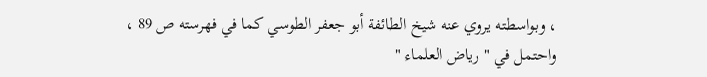، وبواسطته يروي عنه شيخ الطائفة أبو جعفر الطوسي كما في فهرسته ص 89 ، واحتمل في " رياض العلماء "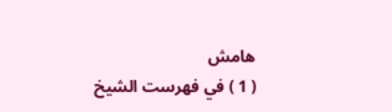هامش
( 1 ) في فهرست الشيخ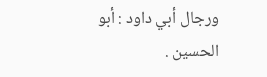ورجال أبي داود : أبو الحسين .